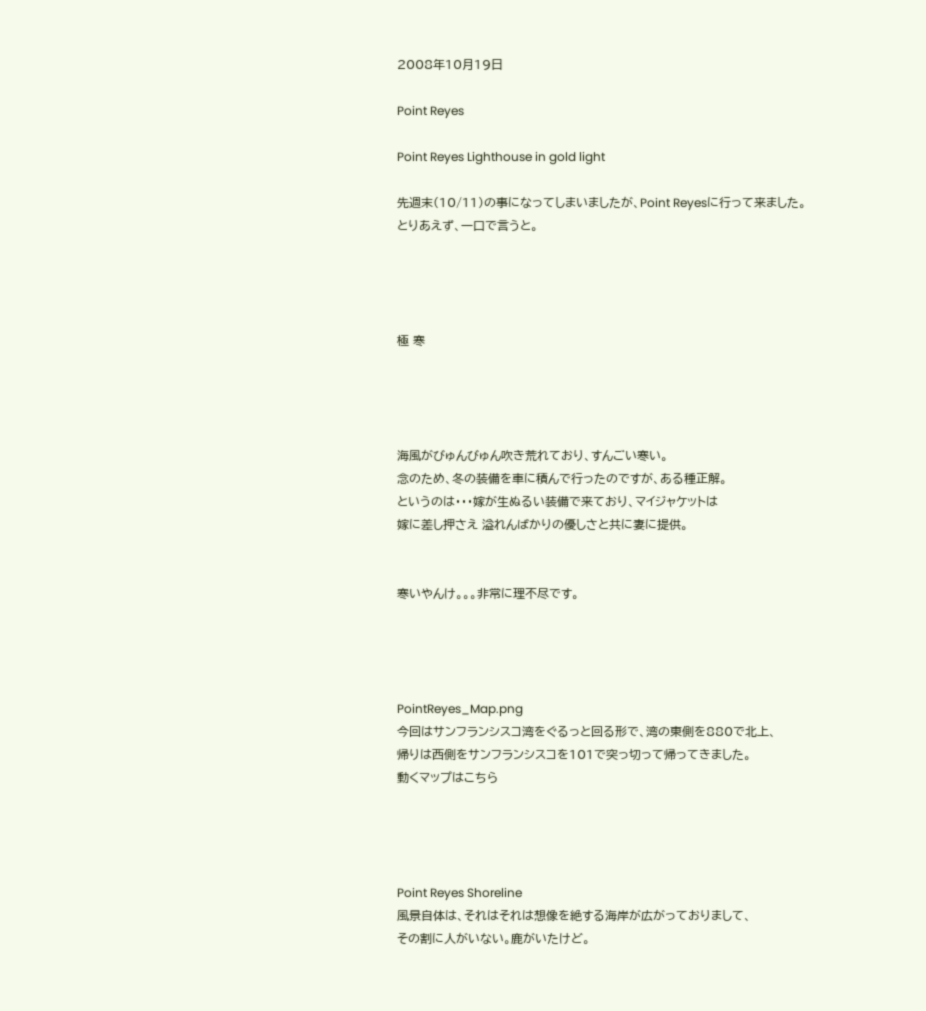2008年10月19日

Point Reyes

Point Reyes Lighthouse in gold light

先週末(10/11)の事になってしまいましたが、Point Reyesに行って来ました。
とりあえず、一口で言うと。




極 寒




海風がびゅんびゅん吹き荒れており、すんごい寒い。
念のため、冬の装備を車に積んで行ったのですが、ある種正解。
というのは・・・嫁が生ぬるい装備で来ており、マイジャケットは
嫁に差し押さえ 溢れんばかりの優しさと共に妻に提供。


寒いやんけ。。。非常に理不尽です。




PointReyes_Map.png
今回はサンフランシスコ湾をぐるっと回る形で、湾の東側を880で北上、
帰りは西側をサンフランシスコを101で突っ切って帰ってきました。
動くマップはこちら




Point Reyes Shoreline
風景自体は、それはそれは想像を絶する海岸が広がっておりまして、
その割に人がいない。鹿がいたけど。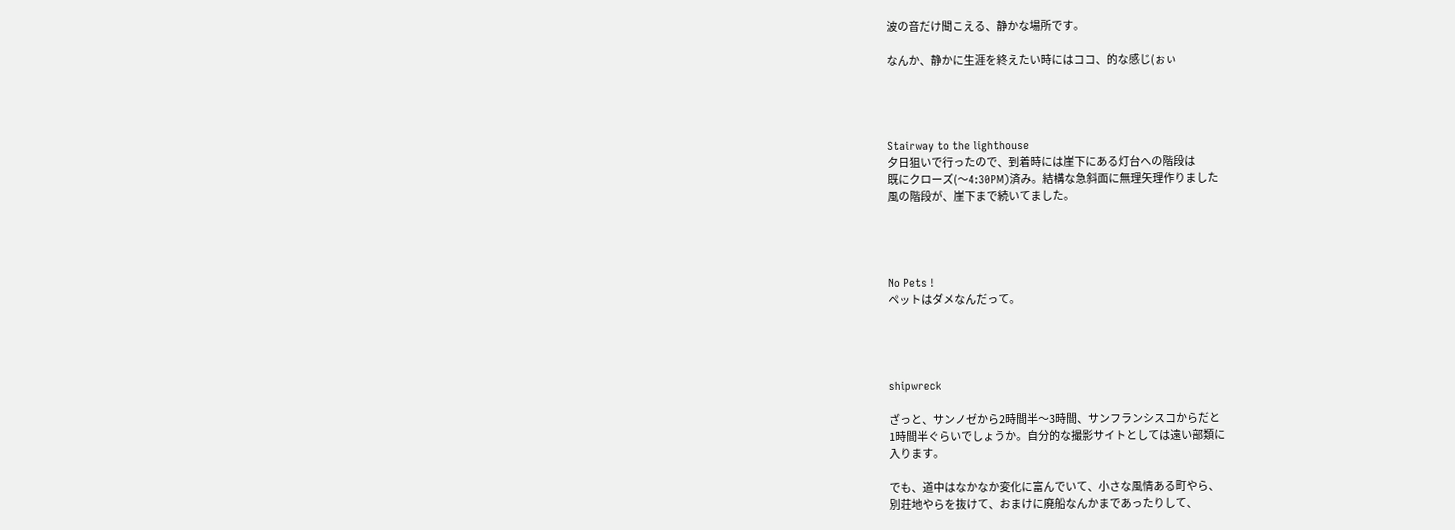波の音だけ聞こえる、静かな場所です。

なんか、静かに生涯を終えたい時にはココ、的な感じ(ぉぃ




Stairway to the lighthouse
夕日狙いで行ったので、到着時には崖下にある灯台への階段は
既にクローズ(〜4:30PM)済み。結構な急斜面に無理矢理作りました
風の階段が、崖下まで続いてました。




No Pets !
ペットはダメなんだって。




shipwreck

ざっと、サンノゼから2時間半〜3時間、サンフランシスコからだと
1時間半ぐらいでしょうか。自分的な撮影サイトとしては遠い部類に
入ります。

でも、道中はなかなか変化に富んでいて、小さな風情ある町やら、
別荘地やらを抜けて、おまけに廃船なんかまであったりして、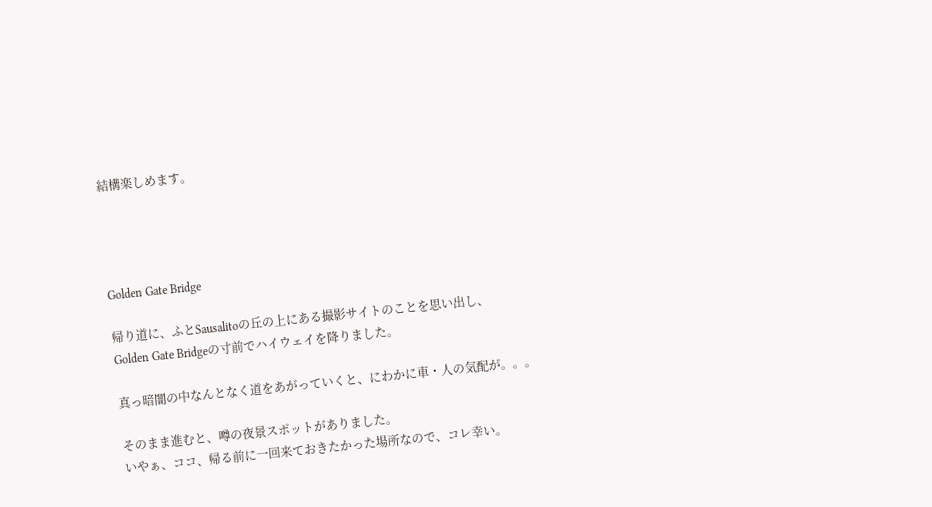結構楽しめます。




Golden Gate Bridge

帰り道に、ふとSausalitoの丘の上にある撮影サイトのことを思い出し、
Golden Gate Bridgeの寸前でハイウェイを降りました。

真っ暗闇の中なんとなく道をあがっていくと、にわかに車・人の気配が。。。

そのまま進むと、噂の夜景スポットがありました。
いやぁ、ココ、帰る前に一回来ておきたかった場所なので、コレ幸い。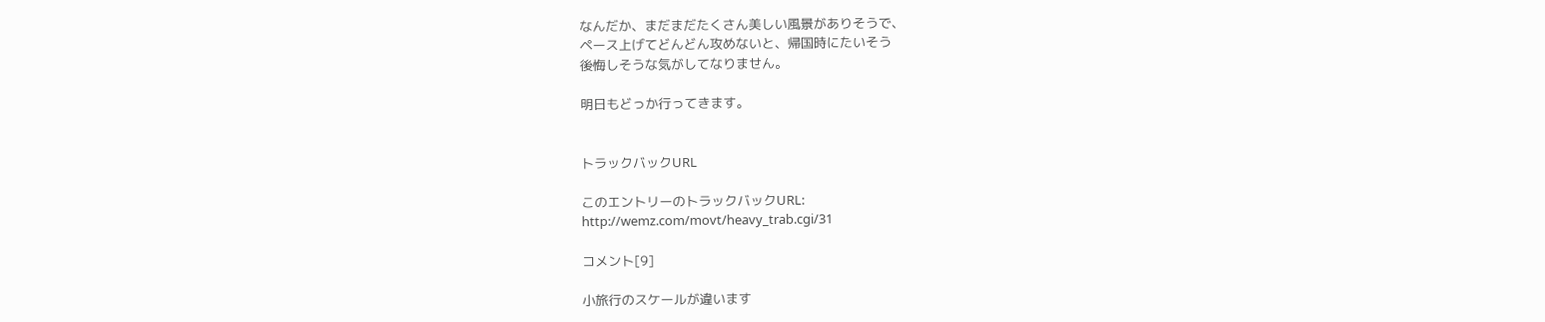なんだか、まだまだたくさん美しい風景がありそうで、
ペース上げてどんどん攻めないと、帰国時にたいそう
後悔しそうな気がしてなりません。

明日もどっか行ってきます。


トラックバックURL

このエントリーのトラックバックURL:
http://wemz.com/movt/heavy_trab.cgi/31

コメント[9]

小旅行のスケールが違います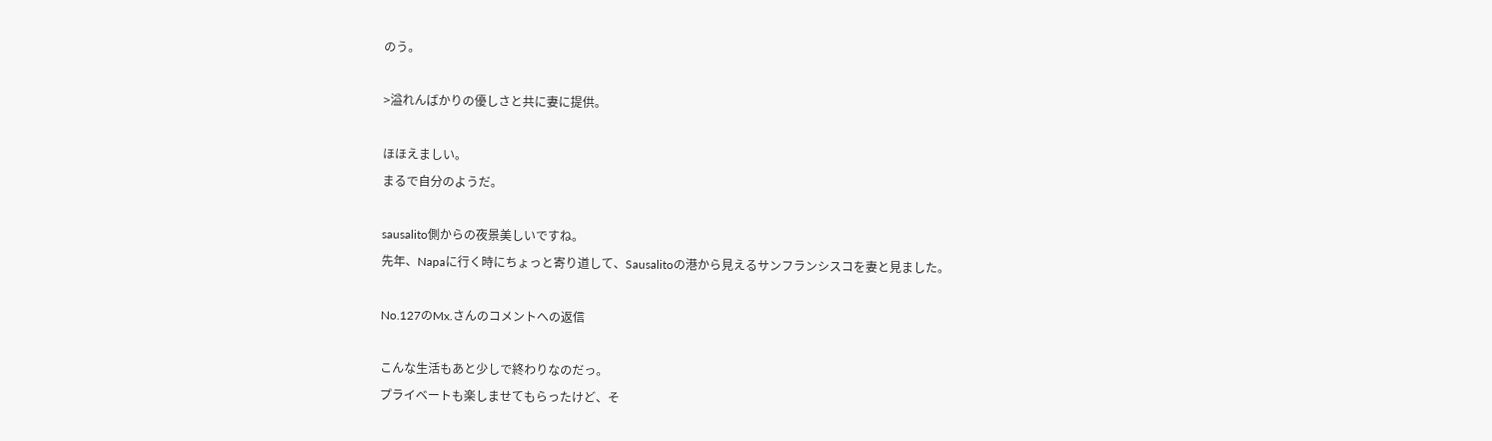のう。

>溢れんばかりの優しさと共に妻に提供。

ほほえましい。
まるで自分のようだ。

sausalito側からの夜景美しいですね。
先年、Napaに行く時にちょっと寄り道して、Sausalitoの港から見えるサンフランシスコを妻と見ました。

No.127のMx.さんのコメントへの返信

こんな生活もあと少しで終わりなのだっ。
プライベートも楽しませてもらったけど、そ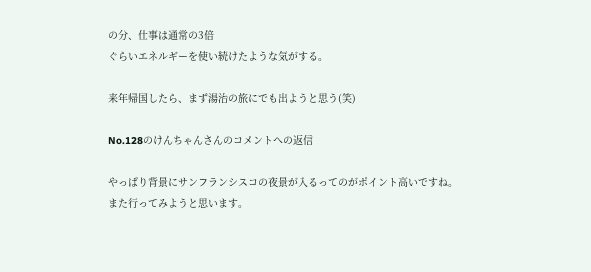の分、仕事は通常の3倍
ぐらいエネルギーを使い続けたような気がする。

来年帰国したら、まず湯治の旅にでも出ようと思う(笑)

No.128のけんちゃんさんのコメントへの返信

やっぱり背景にサンフランシスコの夜景が入るってのがポイント高いですね。
また行ってみようと思います。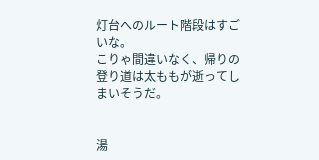灯台へのルート階段はすごいな。
こりゃ間違いなく、帰りの登り道は太ももが逝ってしまいそうだ。


湯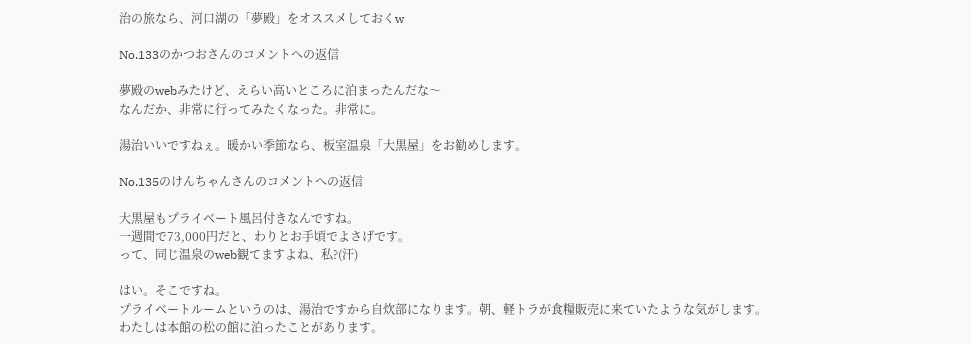治の旅なら、河口湖の「夢殿」をオススメしておくw

No.133のかつおさんのコメントへの返信

夢殿のwebみたけど、えらい高いところに泊まったんだな〜
なんだか、非常に行ってみたくなった。非常に。

湯治いいですねぇ。暖かい季節なら、板室温泉「大黒屋」をお勧めします。

No.135のけんちゃんさんのコメントへの返信

大黒屋もプライベート風呂付きなんですね。
一週間で73,000円だと、わりとお手頃でよさげです。
って、同じ温泉のweb観てますよね、私?(汗)

はい。そこですね。
プライベートルームというのは、湯治ですから自炊部になります。朝、軽トラが食糧販売に来ていたような気がします。
わたしは本館の松の館に泊ったことがあります。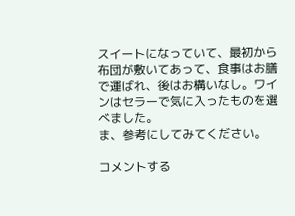スイートになっていて、最初から布団が敷いてあって、食事はお膳で運ばれ、後はお構いなし。ワインはセラーで気に入ったものを選べました。
ま、参考にしてみてください。

コメントする